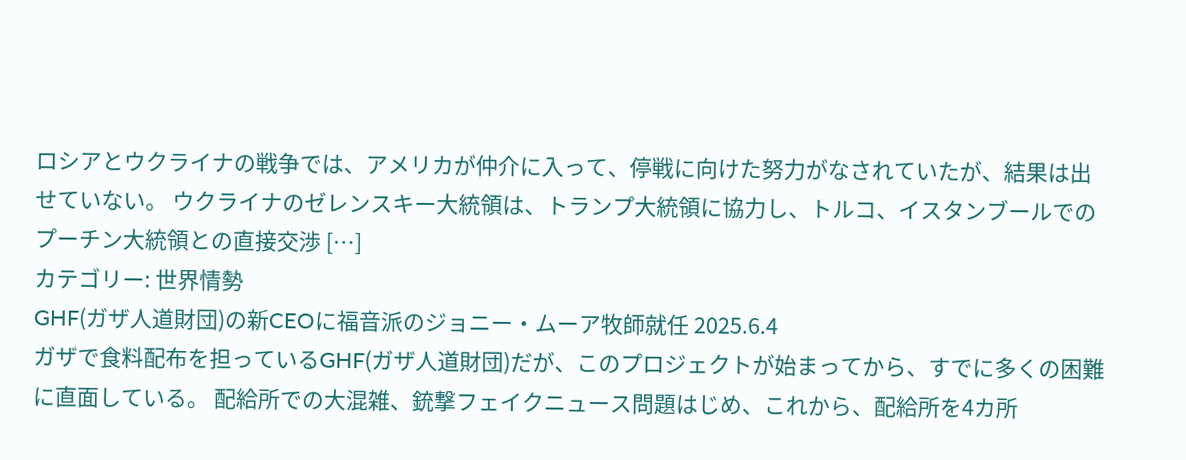ロシアとウクライナの戦争では、アメリカが仲介に入って、停戦に向けた努力がなされていたが、結果は出せていない。 ウクライナのゼレンスキー大統領は、トランプ大統領に協力し、トルコ、イスタンブールでのプーチン大統領との直接交渉 […]
カテゴリー: 世界情勢
GHF(ガザ人道財団)の新CEOに福音派のジョニー・ムーア牧師就任 2025.6.4
ガザで食料配布を担っているGHF(ガザ人道財団)だが、このプロジェクトが始まってから、すでに多くの困難に直面している。 配給所での大混雑、銃撃フェイクニュース問題はじめ、これから、配給所を4カ所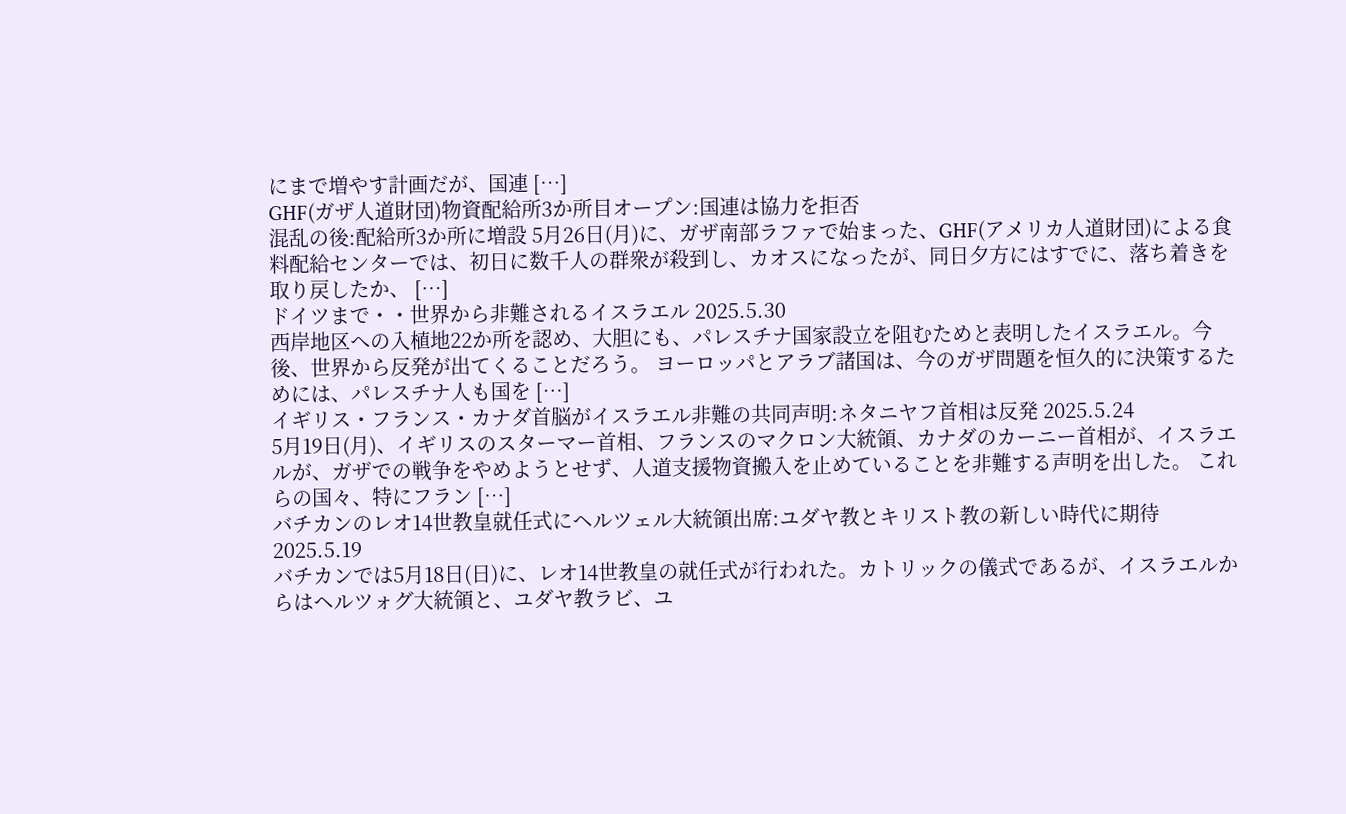にまで増やす計画だが、国連 […]
GHF(ガザ人道財団)物資配給所3か所目オープン:国連は協力を拒否
混乱の後:配給所3か所に増設 5月26日(月)に、ガザ南部ラファで始まった、GHF(アメリカ人道財団)による食料配給センターでは、初日に数千人の群衆が殺到し、カオスになったが、同日夕方にはすでに、落ち着きを取り戻したか、 […]
ドイツまで・・世界から非難されるイスラエル 2025.5.30
西岸地区への入植地22か所を認め、大胆にも、パレスチナ国家設立を阻むためと表明したイスラエル。今後、世界から反発が出てくることだろう。 ヨーロッパとアラブ諸国は、今のガザ問題を恒久的に決策するためには、パレスチナ人も国を […]
イギリス・フランス・カナダ首脳がイスラエル非難の共同声明:ネタニヤフ首相は反発 2025.5.24
5月19日(月)、イギリスのスターマー首相、フランスのマクロン大統領、カナダのカーニー首相が、イスラエルが、ガザでの戦争をやめようとせず、人道支援物資搬入を止めていることを非難する声明を出した。 これらの国々、特にフラン […]
バチカンのレオ14世教皇就任式にヘルツェル大統領出席:ユダヤ教とキリスト教の新しい時代に期待 2025.5.19
バチカンでは5月18日(日)に、レオ14世教皇の就任式が行われた。カトリックの儀式であるが、イスラエルからはヘルツォグ大統領と、ユダヤ教ラビ、ユ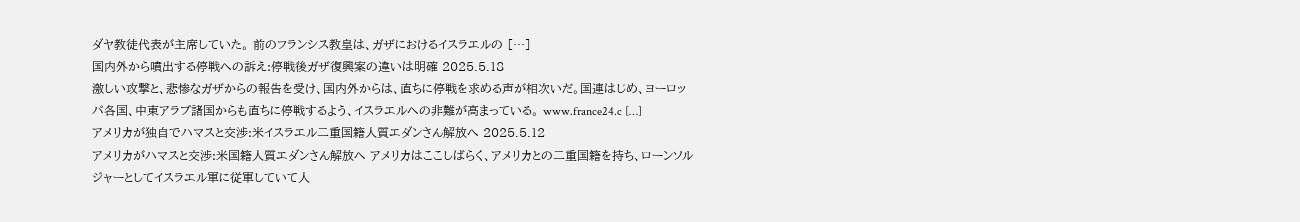ダヤ教徒代表が主席していた。 前のフランシス教皇は、ガザにおけるイスラエルの […]
国内外から噴出する停戦への訴え:停戦後ガザ復興案の違いは明確 2025.5.18
激しい攻撃と、悲惨なガザからの報告を受け、国内外からは、直ちに停戦を求める声が相次いだ。国連はじめ、ヨーロッパ各国、中東アラブ諸国からも直ちに停戦するよう、イスラエルへの非難が高まっている。 www.france24.c […]
アメリカが独自でハマスと交渉:米イスラエル二重国籍人質エダンさん解放へ 2025.5.12
アメリカがハマスと交渉:米国籍人質エダンさん解放へ アメリカはここしばらく、アメリカとの二重国籍を持ち、ローンソルジャーとしてイスラエル軍に従軍していて人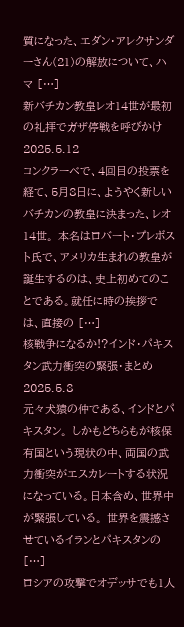質になった、エダン・アレクサンダーさん(21)の解放について、ハマ […]
新バチカン教皇レオ14世が最初の礼拝でガザ停戦を呼びかけ 2025.5.12
コンクラーベで、4回目の投票を経て、5月8日に、ようやく新しいバチカンの教皇に決まった、レオ14世。 本名はロバート・プレボスト氏で、アメリカ生まれの教皇が誕生するのは、史上初めてのことである。就任に時の挨拶では、直接の […]
核戦争になるか!?インド・パキスタン武力衝突の緊張・まとめ 2025.5.8
元々犬猿の仲である、インドとパキスタン。 しかもどちらもが核保有国という現状の中、両国の武力衝突がエスカレートする状況になっている。日本含め、世界中が緊張している。 世界を震撼させているイランとパキスタンの […]
ロシアの攻撃でオデッサでも1人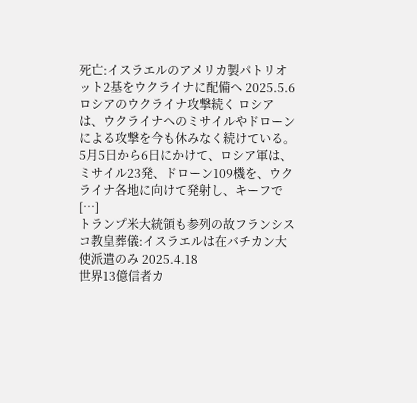死亡:イスラエルのアメリカ製パトリオット2基をウクライナに配備へ 2025.5.6
ロシアのウクライナ攻撃続く ロシアは、ウクライナへのミサイルやドローンによる攻撃を今も休みなく続けている。 5月5日から6日にかけて、ロシア軍は、ミサイル23発、ドローン109機を、ウクライナ各地に向けて発射し、キーフで […]
トランプ米大統領も参列の故フランシスコ教皇葬儀:イスラエルは在バチカン大使派遣のみ 2025.4.18
世界13億信者カ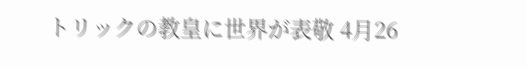トリックの教皇に世界が表敬 4月26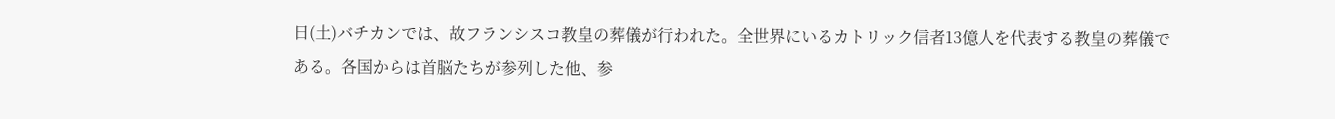日(土)バチカンでは、故フランシスコ教皇の葬儀が行われた。全世界にいるカトリック信者13億人を代表する教皇の葬儀である。各国からは首脳たちが参列した他、参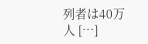列者は40万人 […]